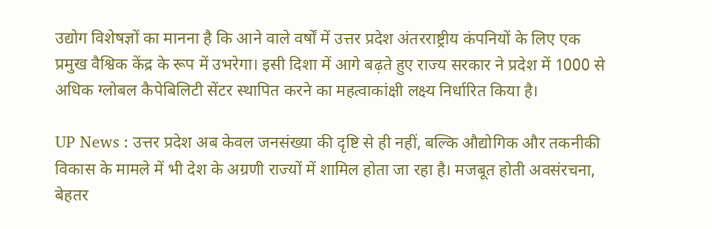उद्योग विशेषज्ञों का मानना है कि आने वाले वर्षों में उत्तर प्रदेश अंतरराष्ट्रीय कंपनियों के लिए एक प्रमुख वैश्विक केंद्र के रूप में उभरेगा। इसी दिशा में आगे बढ़ते हुए राज्य सरकार ने प्रदेश में 1000 से अधिक ग्लोबल कैपेबिलिटी सेंटर स्थापित करने का महत्वाकांक्षी लक्ष्य निर्धारित किया है।

UP News : उत्तर प्रदेश अब केवल जनसंख्या की दृष्टि से ही नहीं, बल्कि औद्योगिक और तकनीकी विकास के मामले में भी देश के अग्रणी राज्यों में शामिल होता जा रहा है। मजबूत होती अवसंरचना, बेहतर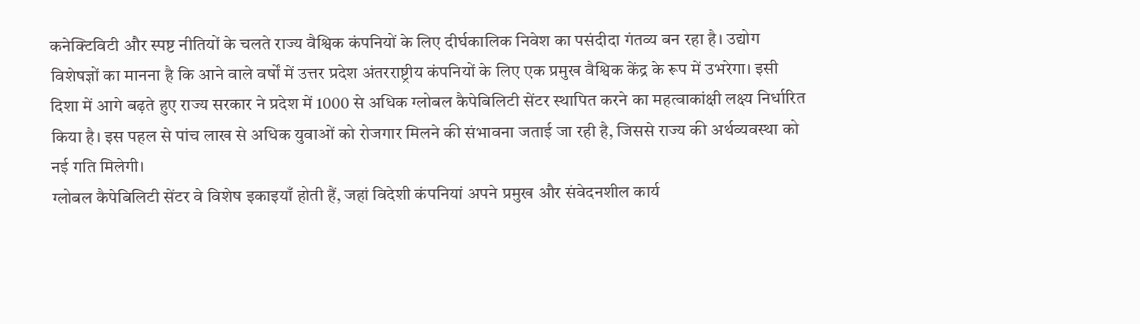कनेक्टिविटी और स्पष्ट नीतियों के चलते राज्य वैश्विक कंपनियों के लिए दीर्घकालिक निवेश का पसंदीदा गंतव्य बन रहा है। उद्योग विशेषज्ञों का मानना है कि आने वाले वर्षों में उत्तर प्रदेश अंतरराष्ट्रीय कंपनियों के लिए एक प्रमुख वैश्विक केंद्र के रूप में उभरेगा। इसी दिशा में आगे बढ़ते हुए राज्य सरकार ने प्रदेश में 1000 से अधिक ग्लोबल कैपेबिलिटी सेंटर स्थापित करने का महत्वाकांक्षी लक्ष्य निर्धारित किया है। इस पहल से पांच लाख से अधिक युवाओं को रोजगार मिलने की संभावना जताई जा रही है, जिससे राज्य की अर्थव्यवस्था को नई गति मिलेगी।
ग्लोबल कैपेबिलिटी सेंटर वे विशेष इकाइयाँ होती हैं, जहां विदेशी कंपनियां अपने प्रमुख और संवेदनशील कार्य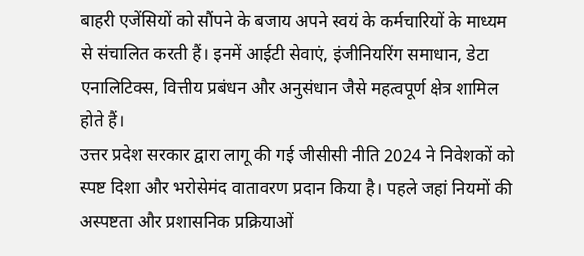बाहरी एजेंसियों को सौंपने के बजाय अपने स्वयं के कर्मचारियों के माध्यम से संचालित करती हैं। इनमें आईटी सेवाएं, इंजीनियरिंग समाधान, डेटा एनालिटिक्स, वित्तीय प्रबंधन और अनुसंधान जैसे महत्वपूर्ण क्षेत्र शामिल होते हैं।
उत्तर प्रदेश सरकार द्वारा लागू की गई जीसीसी नीति 2024 ने निवेशकों को स्पष्ट दिशा और भरोसेमंद वातावरण प्रदान किया है। पहले जहां नियमों की अस्पष्टता और प्रशासनिक प्रक्रियाओं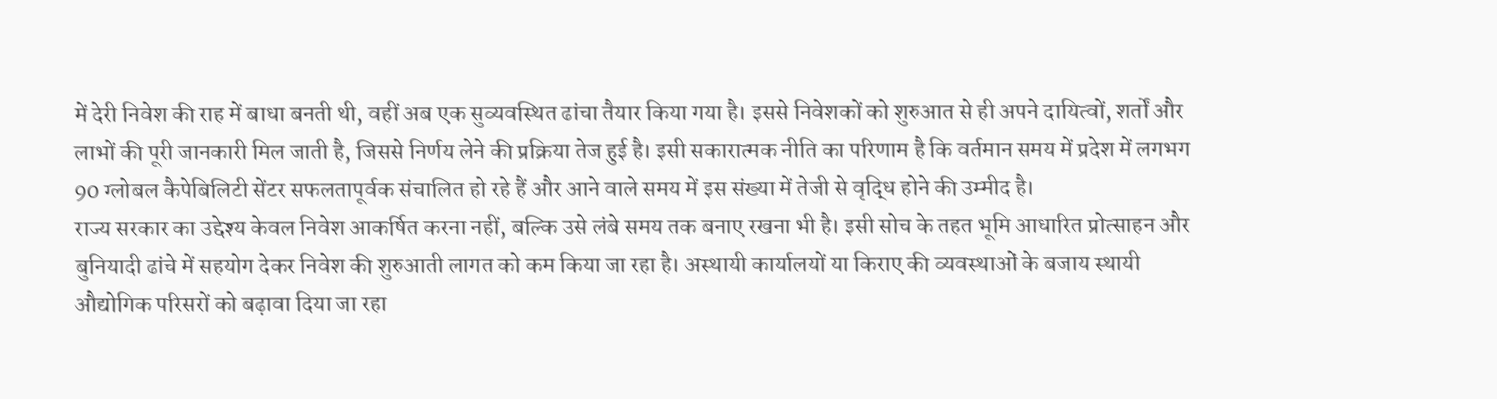में देरी निवेश की राह में बाधा बनती थी, वहीं अब एक सुव्यवस्थित ढांचा तैयार किया गया है। इससे निवेशकों को शुरुआत से ही अपने दायित्वों, शर्तों और लाभों की पूरी जानकारी मिल जाती है, जिससे निर्णय लेने की प्रक्रिया तेज हुई है। इसी सकारात्मक नीति का परिणाम है कि वर्तमान समय में प्रदेश में लगभग 90 ग्लोबल कैपेबिलिटी सेंटर सफलतापूर्वक संचालित हो रहे हैं और आने वाले समय में इस संख्या में तेजी से वृद्धि होने की उम्मीद है।
राज्य सरकार का उद्देश्य केवल निवेश आकर्षित करना नहीं, बल्कि उसे लंबे समय तक बनाए रखना भी है। इसी सोच के तहत भूमि आधारित प्रोत्साहन और बुनियादी ढांचे में सहयोग देकर निवेश की शुरुआती लागत को कम किया जा रहा है। अस्थायी कार्यालयों या किराए की व्यवस्थाओं के बजाय स्थायी औद्योगिक परिसरों को बढ़ावा दिया जा रहा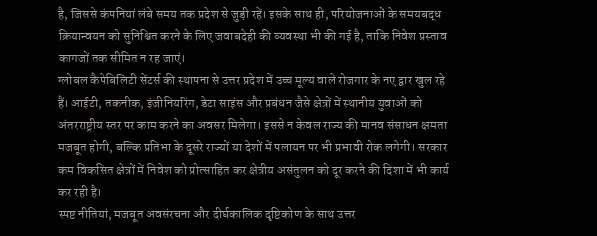है, जिससे कंपनियां लंबे समय तक प्रदेश से जुड़ी रहें। इसके साथ ही, परियोजनाओं के समयबद्ध क्रियान्वयन को सुनिश्चित करने के लिए जवाबदेही की व्यवस्था भी की गई है, ताकि निवेश प्रस्ताव कागजों तक सीमित न रह जाएं।
ग्लोबल कैपेबिलिटी सेंटर्स की स्थापना से उत्तर प्रदेश में उच्च मूल्य वाले रोजगार के नए द्वार खुल रहे हैं। आईटी, तकनीक, इंजीनियरिंग, डेटा साइंस और प्रबंधन जैसे क्षेत्रों में स्थानीय युवाओं को अंतरराष्ट्रीय स्तर पर काम करने का अवसर मिलेगा। इससे न केवल राज्य की मानव संसाधन क्षमता मजबूत होगी, बल्कि प्रतिभा के दूसरे राज्यों या देशों में पलायन पर भी प्रभावी रोक लगेगी। सरकार कम विकसित क्षेत्रों में निवेश को प्रोत्साहित कर क्षेत्रीय असंतुलन को दूर करने की दिशा में भी कार्य कर रही है।
स्पष्ट नीतियां, मजबूत अवसंरचना और दीर्घकालिक दृष्टिकोण के साथ उत्तर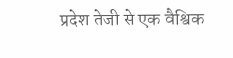प्रदेश तेजी से एक वैश्विक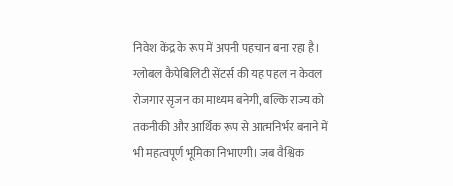निवेश केंद्र के रूप में अपनी पहचान बना रहा है। ग्लोबल कैपेबिलिटी सेंटर्स की यह पहल न केवल रोजगार सृजन का माध्यम बनेगी, बल्कि राज्य को तकनीकी और आर्थिक रूप से आत्मनिर्भर बनाने में भी महत्वपूर्ण भूमिका निभाएगी। जब वैश्विक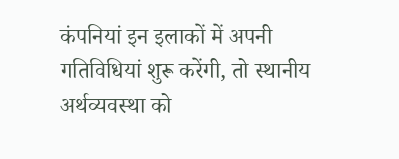कंपनियां इन इलाकों में अपनी गतिविधियां शुरू करेंगी, तो स्थानीय अर्थव्यवस्था को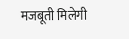मजबूती मिलेगी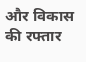और विकास की रफ्तार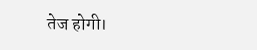तेज होगी।